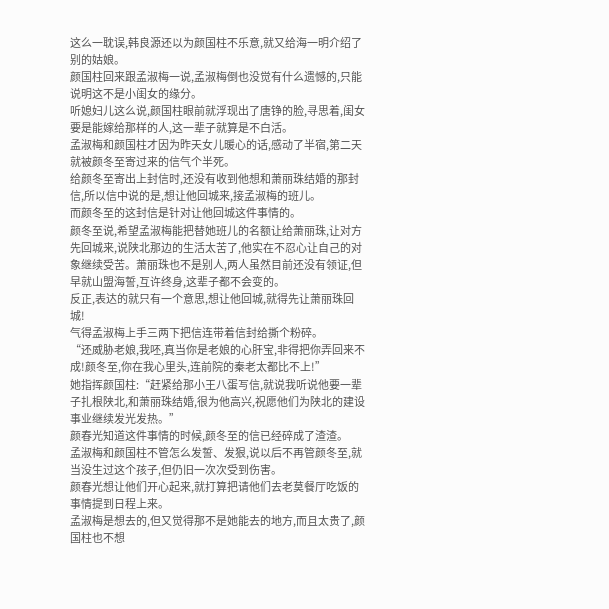这么一耽误,韩良源还以为颜国柱不乐意,就又给海一明介绍了别的姑娘。
颜国柱回来跟孟淑梅一说,孟淑梅倒也没觉有什么遗憾的,只能说明这不是小闺女的缘分。
听媳妇儿这么说,颜国柱眼前就浮现出了唐铮的脸,寻思着,闺女要是能嫁给那样的人,这一辈子就算是不白活。
孟淑梅和颜国柱才因为昨天女儿暖心的话,感动了半宿,第二天就被颜冬至寄过来的信气个半死。
给颜冬至寄出上封信时,还没有收到他想和萧丽珠结婚的那封信,所以信中说的是,想让他回城来,接孟淑梅的班儿。
而颜冬至的这封信是针对让他回城这件事情的。
颜冬至说,希望孟淑梅能把替她班儿的名额让给萧丽珠,让对方先回城来,说陕北那边的生活太苦了,他实在不忍心让自己的对象继续受苦。萧丽珠也不是别人,两人虽然目前还没有领证,但早就山盟海誓,互许终身,这辈子都不会变的。
反正,表达的就只有一个意思,想让他回城,就得先让萧丽珠回城!
气得孟淑梅上手三两下把信连带着信封给撕个粉碎。
“还威胁老娘,我呸,真当你是老娘的心肝宝,非得把你弄回来不成!颜冬至,你在我心里头,连前院的秦老太都比不上!”
她指挥颜国柱:“赶紧给那小王八蛋写信,就说我听说他要一辈子扎根陕北,和萧丽珠结婚,很为他高兴,祝愿他们为陕北的建设事业继续发光发热。”
颜春光知道这件事情的时候,颜冬至的信已经碎成了渣渣。
孟淑梅和颜国柱不管怎么发誓、发狠,说以后不再管颜冬至,就当没生过这个孩子,但仍旧一次次受到伤害。
颜春光想让他们开心起来,就打算把请他们去老莫餐厅吃饭的事情提到日程上来。
孟淑梅是想去的,但又觉得那不是她能去的地方,而且太贵了,颜国柱也不想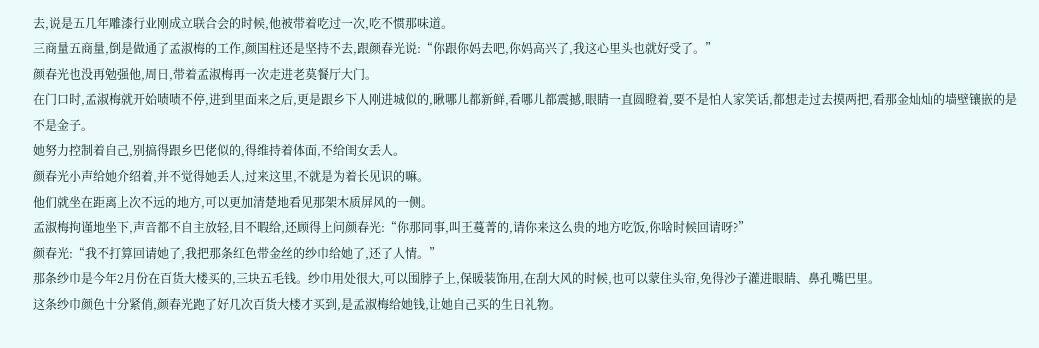去,说是五几年雕漆行业刚成立联合会的时候,他被带着吃过一次,吃不惯那味道。
三商量五商量,倒是做通了孟淑梅的工作,颜国柱还是坚持不去,跟颜春光说:“你跟你妈去吧,你妈高兴了,我这心里头也就好受了。”
颜春光也没再勉强他,周日,带着孟淑梅再一次走进老莫餐厅大门。
在门口时,孟淑梅就开始啧啧不停,进到里面来之后,更是跟乡下人刚进城似的,瞅哪儿都新鲜,看哪儿都震撼,眼睛一直圆瞪着,要不是怕人家笑话,都想走过去摸两把,看那金灿灿的墙壁镶嵌的是不是金子。
她努力控制着自己,别搞得跟乡巴佬似的,得维持着体面,不给闺女丢人。
颜春光小声给她介绍着,并不觉得她丢人,过来这里,不就是为着长见识的嘛。
他们就坐在距离上次不远的地方,可以更加清楚地看见那架木质屏风的一侧。
孟淑梅拘谨地坐下,声音都不自主放轻,目不暇给,还顾得上问颜春光:“你那同事,叫王蔓菁的,请你来这么贵的地方吃饭,你啥时候回请呀?”
颜春光:“我不打算回请她了,我把那条红色带金丝的纱巾给她了,还了人情。”
那条纱巾是今年2月份在百货大楼买的,三块五毛钱。纱巾用处很大,可以围脖子上,保暖装饰用,在刮大风的时候,也可以蒙住头帘,免得沙子灌进眼睛、鼻孔嘴巴里。
这条纱巾颜色十分紧俏,颜春光跑了好几次百货大楼才买到,是孟淑梅给她钱,让她自己买的生日礼物。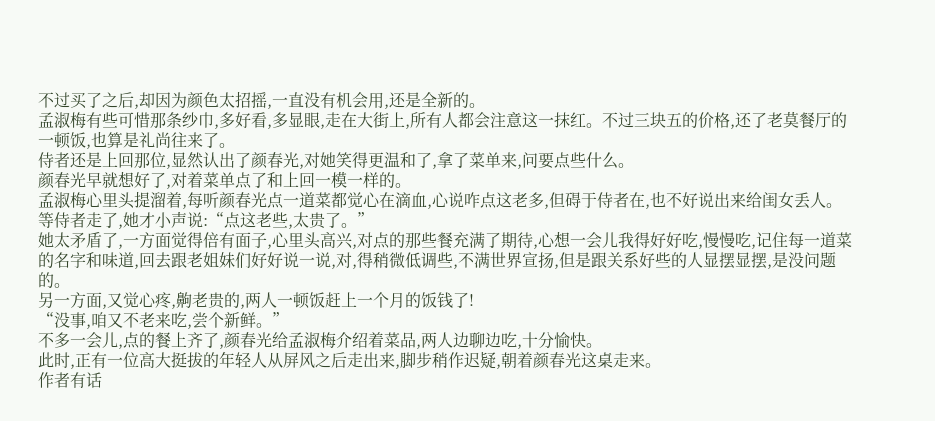不过买了之后,却因为颜色太招摇,一直没有机会用,还是全新的。
孟淑梅有些可惜那条纱巾,多好看,多显眼,走在大街上,所有人都会注意这一抹红。不过三块五的价格,还了老莫餐厅的一顿饭,也算是礼尚往来了。
侍者还是上回那位,显然认出了颜春光,对她笑得更温和了,拿了菜单来,问要点些什么。
颜春光早就想好了,对着菜单点了和上回一模一样的。
孟淑梅心里头提溜着,每听颜春光点一道菜都觉心在滴血,心说咋点这老多,但碍于侍者在,也不好说出来给闺女丢人。
等侍者走了,她才小声说:“点这老些,太贵了。”
她太矛盾了,一方面觉得倍有面子,心里头高兴,对点的那些餐充满了期待,心想一会儿我得好好吃,慢慢吃,记住每一道菜的名字和味道,回去跟老姐妹们好好说一说,对,得稍微低调些,不满世界宣扬,但是跟关系好些的人显摆显摆,是没问题的。
另一方面,又觉心疼,齁老贵的,两人一顿饭赶上一个月的饭钱了!
“没事,咱又不老来吃,尝个新鲜。”
不多一会儿,点的餐上齐了,颜春光给孟淑梅介绍着菜品,两人边聊边吃,十分愉快。
此时,正有一位高大挺拔的年轻人从屏风之后走出来,脚步稍作迟疑,朝着颜春光这桌走来。
作者有话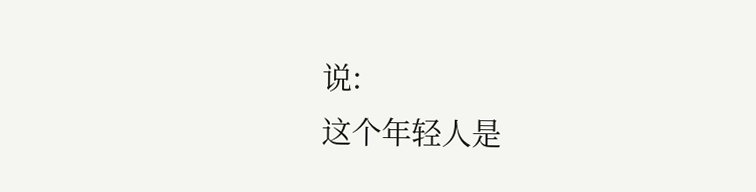说:
这个年轻人是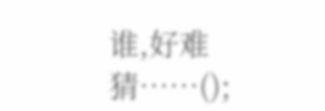谁,好难猜……();